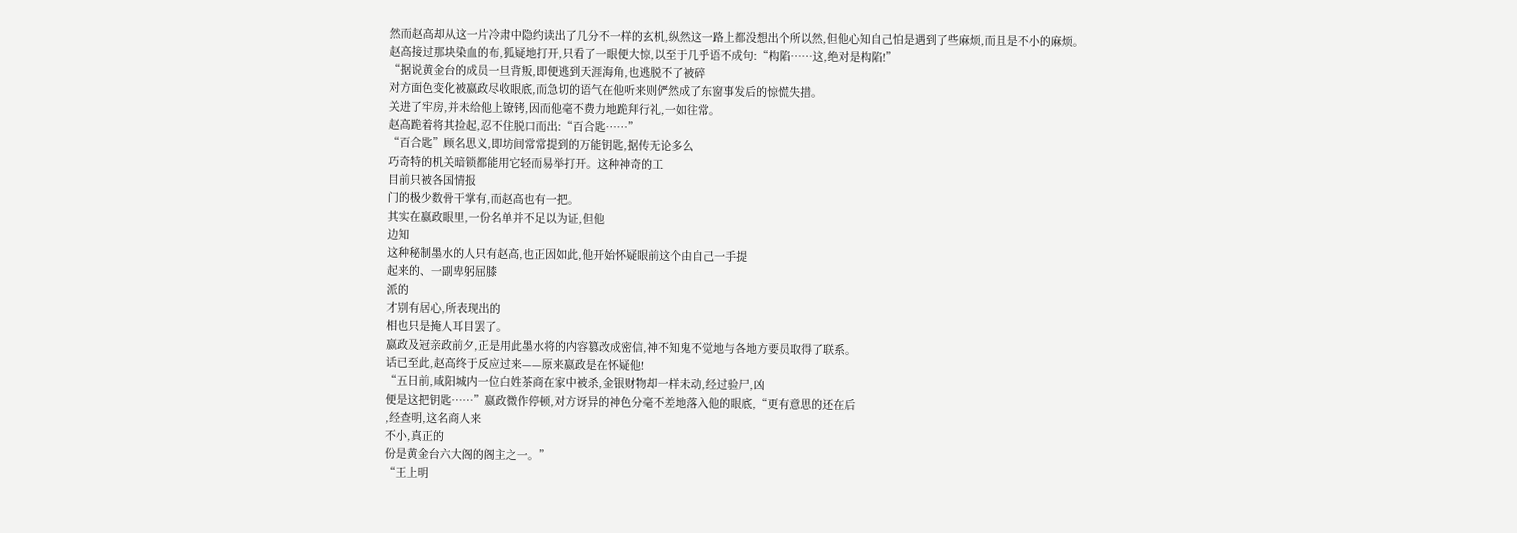然而赵高却从这一片冷肃中隐约读出了几分不一样的玄机,纵然这一路上都没想出个所以然,但他心知自己怕是遇到了些麻烦,而且是不小的麻烦。
赵高接过那块染血的布,狐疑地打开,只看了一眼便大惊,以至于几乎语不成句:“构陷……这,绝对是构陷!”
“据说黄金台的成员一旦背叛,即便逃到天涯海角,也逃脱不了被碎
对方面色变化被嬴政尽收眼底,而急切的语气在他听来则俨然成了东窗事发后的惊慌失措。
关进了牢房,并未给他上镣铐,因而他毫不费力地跪拜行礼,一如往常。
赵高跪着将其捡起,忍不住脱口而出:“百合匙……”
“百合匙”顾名思义,即坊间常常提到的万能钥匙,据传无论多么
巧奇特的机关暗锁都能用它轻而易举打开。这种神奇的工
目前只被各国情报
门的极少数骨干掌有,而赵高也有一把。
其实在嬴政眼里,一份名单并不足以为证,但他
边知
这种秘制墨水的人只有赵高,也正因如此,他开始怀疑眼前这个由自己一手提
起来的、一副卑躬屈膝
派的
才别有居心,所表现出的
相也只是掩人耳目罢了。
嬴政及冠亲政前夕,正是用此墨水将的内容篡改成密信,神不知鬼不觉地与各地方要员取得了联系。
话已至此,赵高终于反应过来——原来嬴政是在怀疑他!
“五日前,咸阳城内一位白姓茶商在家中被杀,金银财物却一样未动,经过验尸,凶
便是这把钥匙……”嬴政微作停顿,对方讶异的神色分毫不差地落入他的眼底,“更有意思的还在后
,经查明,这名商人来
不小,真正的
份是黄金台六大阁的阁主之一。”
“王上明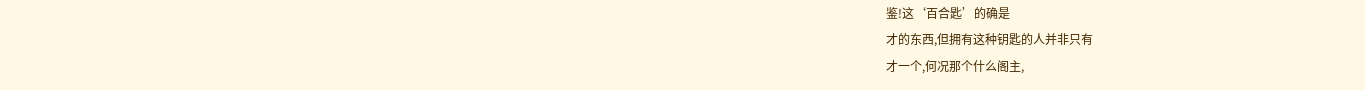鉴!这‘百合匙’的确是
才的东西,但拥有这种钥匙的人并非只有
才一个,何况那个什么阁主,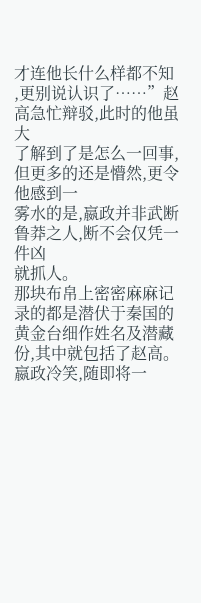才连他长什么样都不知
,更别说认识了……”赵高急忙辩驳,此时的他虽大
了解到了是怎么一回事,但更多的还是懵然,更令他感到一
雾水的是,嬴政并非武断鲁莽之人,断不会仅凭一件凶
就抓人。
那块布帛上密密麻麻记录的都是潜伏于秦国的黄金台细作姓名及潜藏
份,其中就包括了赵高。
嬴政冷笑,随即将一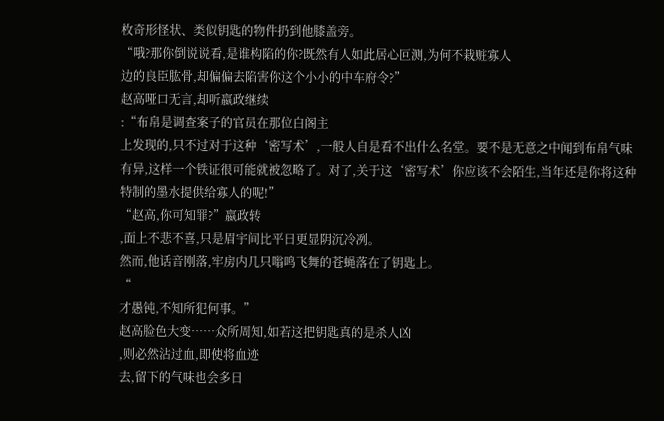枚奇形怪状、类似钥匙的物件扔到他膝盖旁。
“哦?那你倒说说看,是谁构陷的你?既然有人如此居心叵测,为何不栽赃寡人
边的良臣肱骨,却偏偏去陷害你这个小小的中车府令?”
赵高哑口无言,却听嬴政继续
:“布帛是调查案子的官员在那位白阁主
上发现的,只不过对于这种‘密写术’,一般人自是看不出什么名堂。要不是无意之中闻到布帛气味有异,这样一个铁证很可能就被忽略了。对了,关于这‘密写术’你应该不会陌生,当年还是你将这种特制的墨水提供给寡人的呢!”
“赵高,你可知罪?”嬴政转
,面上不悲不喜,只是眉宇间比平日更显阴沉冷冽。
然而,他话音刚落,牢房内几只嗡鸣飞舞的苍蝇落在了钥匙上。
“
才愚钝,不知所犯何事。”
赵高脸色大变……众所周知,如若这把钥匙真的是杀人凶
,则必然沾过血,即使将血迹
去,留下的气味也会多日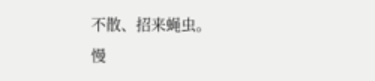不散、招来蝇虫。
慢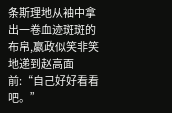条斯理地从袖中拿出一卷血迹斑斑的布帛,嬴政似笑非笑地递到赵高面前:“自己好好看看吧。”